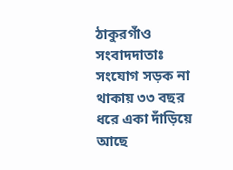ঠাকুরগাঁও সংবাদদাতাঃ সংযোগ সড়ক না থাকায় ৩৩ বছর ধরে একা দাঁড়িয়ে আছে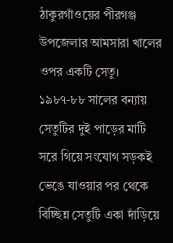ঠাকুরগাঁওয়ের পীরগঞ্জ উপজেলার আমসারা খালের ওপর একটি সেতু। ১৯৮৭-৮৮ সালের বন্যায় সেতুটির দুই পাড়ের মাটি সরে গিয়ে সংযোগ সড়কই ভেঙে যাওয়ার পর থেকে বিচ্ছিন্ন সেতুটি একা দাঁড়িয়ে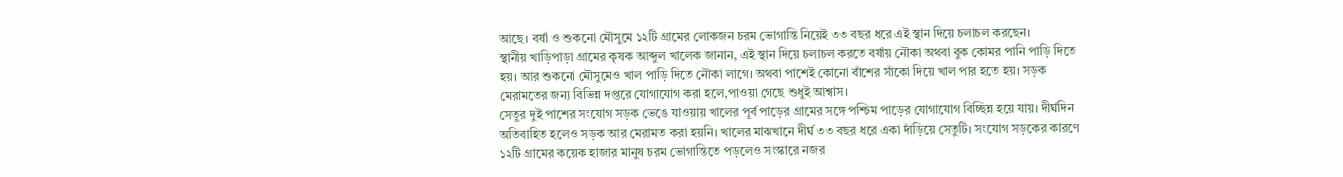আছে। বর্ষা ও শুকনো মৌসুমে ১২টি গ্রামের লোকজন চরম ভোগান্তি নিয়েই ৩৩ বছর ধরে এই স্থান দিয়ে চলাচল করছেন।
স্থানীয় খাড়িপাড়া গ্রামের কৃষক আব্দুল খালেক জানান, এই স্থান দিয়ে চলাচল করতে বর্ষায় নৌকা অথবা বুক কোমর পানি পাড়ি দিতে হয়। আর শুকনো মৌসুমেও খাল পাড়ি দিতে নৌকা লাগে। অথবা পাশেই কোনো বাঁশের সাঁকো দিয়ে খাল পার হতে হয়। সড়ক মেরামতের জন্য বিভিন্ন দপ্তরে যোগাযোগ করা হলে,পাওয়া গেছে শুধুই আশ্বাস।
সেতুর দুই পাশের সংযোগ সড়ক ভেঙে যাওয়ায় খালের পূর্ব পাড়ের গ্রামের সঙ্গে পশ্চিম পাড়ের যোগাযোগ বিচ্ছিন্ন হয়ে যায়। দীর্ঘদিন অতিবাহিত হলেও সড়ক আর মেরামত করা হয়নি। খালের মাঝখানে দীর্ঘ ৩৩ বছর ধরে একা দাঁড়িয়ে সেতুটি। সংযোগ সড়কের কারণে ১২টি গ্রামের কয়েক হাজার মানুষ চরম ভোগান্তিতে পড়লেও সংস্কারে নজর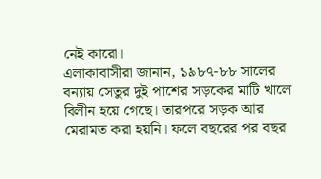নেই কারো।
এলাকাবাসীরা জানান, ১৯৮৭-৮৮ সালের বন্যায় সেতুর দুই পাশের সড়কের মাটি খালে বিলীন হয়ে গেছে। তারপরে সড়ক আর মেরামত করা হয়নি। ফলে বছরের পর বছর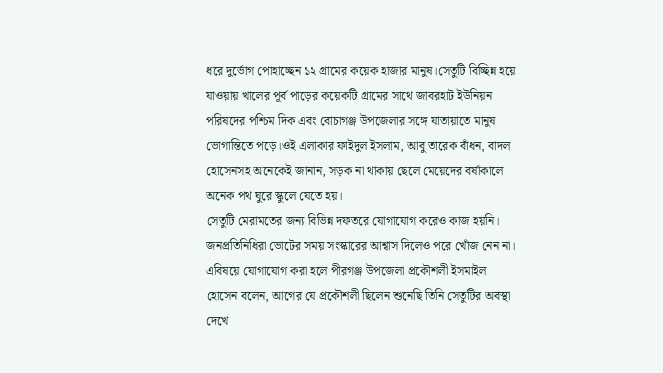ধরে দুর্ভোগ পোহাচ্ছেন ১২ গ্রামের কয়েক হাজার মানুষ।সেতুটি বিচ্ছিন্ন হয়ে যাওয়ায় খালের পূর্ব পাড়ের কয়েকটি গ্রামের সাথে জাবরহাট ইউনিয়ন পরিষদের পশ্চিম দিক এবং বোচাগঞ্জ উপজেলার সঙ্গে যাতায়াতে মানুষ ভোগান্তিতে পড়ে।ওই এলাকার ফাইদুল ইসলাম, আবু তারেক বাঁধন, বাদল হোসেনসহ অনেকেই জানান, সড়ক না থাকায় ছেলে মেয়েদের বর্ষাকালে অনেক পথ ঘুরে স্কুলে যেতে হয়।
সেতুটি মেরামতের জন্য বিভিন্ন দফতরে যোগাযোগ করেও কাজ হয়নি। জনপ্রতিনিধিরা ভোটের সময় সংস্কারের আশ্বাস দিলেও পরে খোঁজ নেন না।
এবিষয়ে যোগাযোগ করা হলে পীরগঞ্জ উপজেলা প্রকৌশলী ইসমাইল হোসেন বলেন, আগের যে প্রকৌশলী ছিলেন শুনেছি তিনি সেতুটির অবস্থা দেখে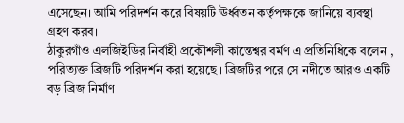এসেছেন। আমি পরিদর্শন করে বিষয়টি ঊর্ধ্বতন কর্তৃপক্ষকে জানিয়ে ব্যবস্থা গ্রহণ করব।
ঠাকুরগাঁও এলজিইডির নির্বাহী প্রকৌশলী কান্তেশ্বর বর্মণ এ প্রতিনিধিকে বলেন , পরিত্যক্ত ব্রিজটি পরিদর্শন করা হয়েছে। ব্রিজটির পরে সে নদীতে আরও একটি বড় ব্রিজ নির্মাণ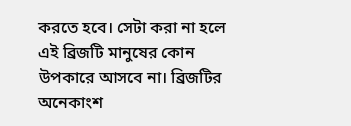করতে হবে। সেটা করা না হলে এই ব্রিজটি মানুষের কোন উপকারে আসবে না। ব্রিজটির অনেকাংশ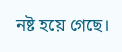নষ্ট হয়ে গেছে।